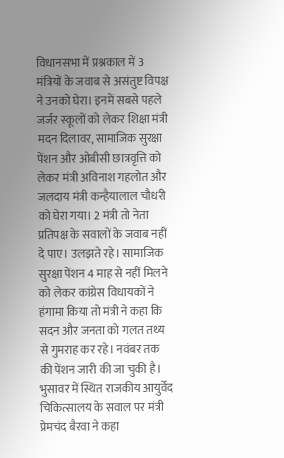विधानसभा में प्रश्नकाल में 3 मंत्रियों के जवाब से असंतुष्ट विपक्ष ने उनको घेरा। इनमें सबसे पहले जर्जर स्कूलों को लेकर शिक्षा मंत्री मदन दिलावर, सामाजिक सुरक्षा पेंशन और ओबीसी छात्रवृत्ति को लेकर मंत्री अविनाश गहलोत और जलदाय मंत्री कन्हैयालाल चौधरी को घेरा गया। 2 मंत्री तो नेता प्रतिपक्ष के सवालों के जवाब नहीं दे पाए। उलझते रहे। सामाजिक सुरक्षा पेंशन 4 माह से नहीं मिलने को लेकर कांग्रेस विधायकों ने हंगामा किया तो मंत्री ने कहा कि सदन और जनता को गलत तथ्य से गुमराह कर रहे। नवंबर तक की पेंशन जारी की जा चुकी है। भुसावर में स्थित राजकीय आयुर्वेद चिकित्सालय के सवाल पर मंत्री प्रेमचंद बैरवा ने कहा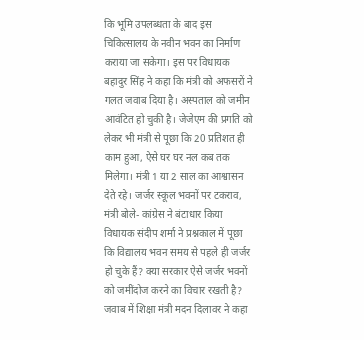कि भूमि उपलब्धता के बाद इस चिकित्सालय के नवीन भवन का निर्माण कराया जा सकेगा। इस पर विधायक बहादुर सिंह ने कहा कि मंत्री को अफसरों ने गलत जवाब दिया है। अस्पताल को जमीन आवंटित हो चुकी है। जेजेएम की प्रगति को लेकर भी मंत्री से पूछा कि 20 प्रतिशत ही काम हुआ, ऐसे घर घर नल कब तक मिलेगा। मंत्री 1 या 2 साल का आश्वासन देते रहे। जर्जर स्कूल भवनों पर टकराव, मंत्री बोले- कांग्रेस ने बंटाधार किया विधायक संदीप शर्मा ने प्रश्नकाल में पूछा कि विद्यालय भवन समय से पहले ही जर्जर हो चुके हैं? क्या सरकार ऐसे जर्जर भवनों को जमींदोज करने का विचार रखती है? जवाब में शिक्षा मंत्री मदन दिलावर ने कहा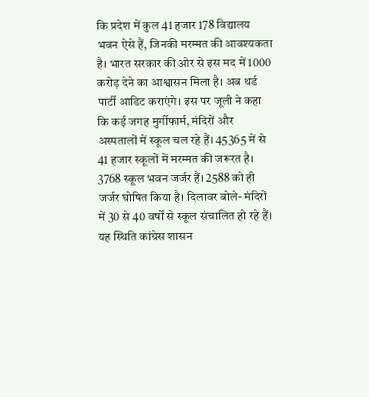कि प्रदेश में कुल 41 हजार 178 विद्यालय भवन ऐसे हैं, जिनकी मरम्मत की आवश्यकता है। भारत सरकार की ओर से इस मद में 1000 करोड़ देने का आश्वासन मिला है। अब थर्ड पार्टी आडिट कराएंगे। इस पर जूली ने कहा कि कई जगह मुर्गीफार्म, मंदिरों और अस्पतालों में स्कूल चल रहे हैं। 45365 में से 41 हजार स्कूलों में मरम्मत की जरूरत है। 3768 स्कूल भवन जर्जर हैं। 2588 को ही जर्जर घोषित किया है। दिलावर बोले- मंदिरों में 30 से 40 वर्षों से स्कूल संचालित हो रहे हैं। यह स्थिति कांग्रेस शासन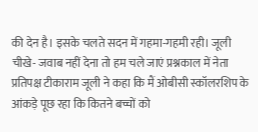की देन है। इसके चलते सदन में गहमा-गहमी रही। जूली चीखे- जवाब नहीं देना तो हम चले जाएं प्रश्नकाल में नेता प्रतिपक्ष टीकाराम जूली ने कहा कि मैं ओबीसी स्कॉलरशिप के आंकड़े पूछ रहा कि कितने बच्चों को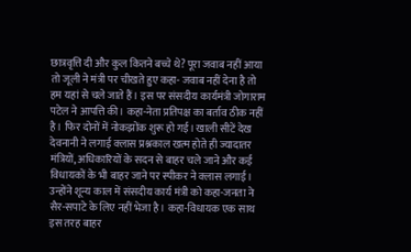छात्रवृत्ति दी और कुल कितने बच्चे थे? पूरा जवाब नहीं आया तो जूली ने मंत्री पर चीखते हुए कहा- जवाब नहीं देना है तो हम यहां से चले जाते हैं। इस पर संसदीय कार्यमंत्री जोगाराम पटेल ने आपत्ति की। कहा-नेता प्रतिपक्ष का बर्ताव ठीक नहीं है। फिर दोनों में नोकझोंक शुरू हो गई। खाली सीटें देख देवनानी ने लगाई क्लास प्रश्नकाल खत्म होते ही ज्यादातर मंत्रियों, अधिकारियों के सदन से बाहर चले जाने और कई विधायकों के भी बाहर जाने पर स्पीकर ने क्लास लगाई। उन्होंने शून्य काल में संसदीय कार्य मंत्री को कहा-जनता ने सैर-सपाटे के लिए नहीं भेजा है। कहा-विधायक एक साथ इस तरह बाहर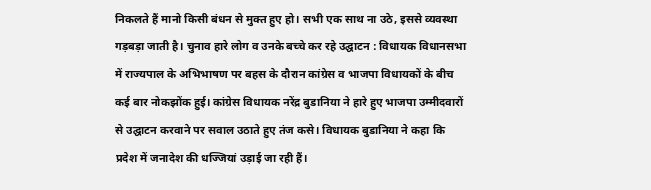निकलते हैं मानो किसी बंधन से मुक्त हुए हो। सभी एक साथ ना उठे, इससे व्यवस्था गड़बड़ा जाती है। चुनाव हारे लोग व उनके बच्चे कर रहे उद्घाटन : विधायक विधानसभा में राज्यपाल के अभिभाषण पर बहस के दौरान कांग्रेस व भाजपा विधायकों के बीच कई बार नोकझोंक हुई। कांग्रेस विधायक नरेंद्र बुडानिया ने हारे हुए भाजपा उम्मीदवारों से उद्घाटन करवाने पर सवाल उठाते हुए तंज कसे। विधायक बुडानिया ने कहा कि प्रदेश में जनादेश की धज्जियां उड़ाई जा रही हैं।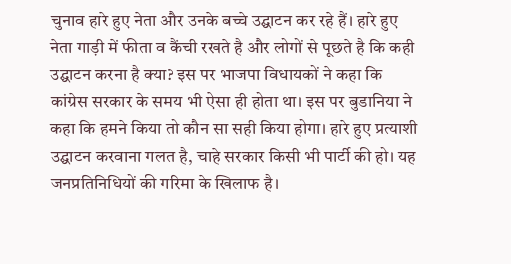चुनाव हारे हुए नेता और उनके बच्चे उद्घाटन कर रहे हैं। हारे हुए नेता गाड़ी में फीता व कैंची रखते है और लोगों से पूछते है कि कही उद्घाटन करना है क्या? इस पर भाजपा विधायकों ने कहा कि कांग्रेस सरकार के समय भी ऐसा ही होता था। इस पर बुडानिया ने कहा कि हमने किया तो कौन सा सही किया होगा। हारे हुए प्रत्याशी उद्घाटन करवाना गलत है, चाहे सरकार किसी भी पार्टी की हो। यह जनप्रतिनिधियों की गरिमा के खिलाफ है।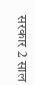सरकार 2 साल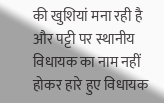की खुशियां मना रही है और पट्टी पर स्थानीय विधायक का नाम नहीं होकर हारे हुए विधायक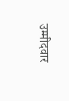उम्मीदवार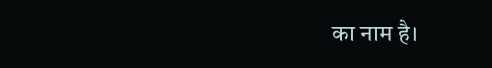का नाम है।